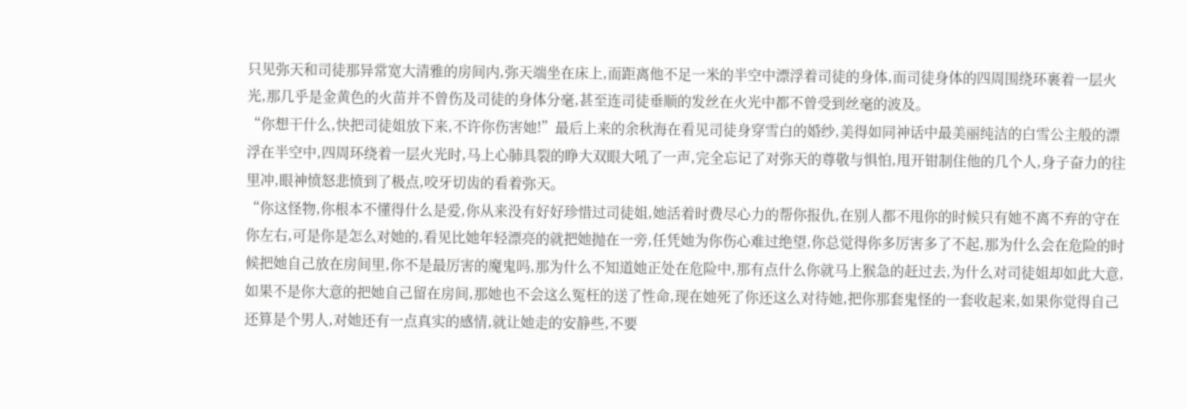只见弥天和司徒那异常宽大清雅的房间内,弥天端坐在床上,而距离他不足一米的半空中漂浮着司徒的身体,而司徒身体的四周围绕环裹着一层火光,那几乎是金黄色的火苗并不曾伤及司徒的身体分毫,甚至连司徒垂顺的发丝在火光中都不曾受到丝毫的波及。
“你想干什么,快把司徒姐放下来,不许你伤害她!”最后上来的余秋海在看见司徒身穿雪白的婚纱,美得如同神话中最美丽纯洁的白雪公主般的漂浮在半空中,四周环绕着一层火光时,马上心肺具裂的睁大双眼大吼了一声,完全忘记了对弥天的尊敬与惧怕,甩开钳制住他的几个人,身子奋力的往里冲,眼神愤怒悲愤到了极点,咬牙切齿的看着弥天。
“你这怪物,你根本不懂得什么是爱,你从来没有好好珍惜过司徒姐,她活着时费尽心力的帮你报仇,在别人都不甩你的时候只有她不离不弃的守在你左右,可是你是怎么对她的,看见比她年轻漂亮的就把她抛在一旁,任凭她为你伤心难过绝望,你总觉得你多厉害多了不起,那为什么会在危险的时候把她自己放在房间里,你不是最厉害的魔鬼吗,那为什么不知道她正处在危险中,那有点什么你就马上猴急的赶过去,为什么对司徒姐却如此大意,如果不是你大意的把她自己留在房间,那她也不会这么冤枉的送了性命,现在她死了你还这么对待她,把你那套鬼怪的一套收起来,如果你觉得自己还算是个男人,对她还有一点真实的感情,就让她走的安静些,不要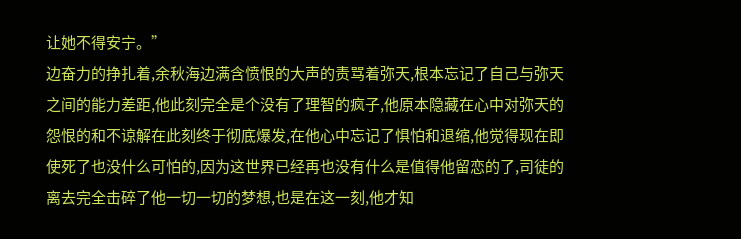让她不得安宁。”
边奋力的挣扎着,余秋海边满含愤恨的大声的责骂着弥天,根本忘记了自己与弥天之间的能力差距,他此刻完全是个没有了理智的疯子,他原本隐藏在心中对弥天的怨恨的和不谅解在此刻终于彻底爆发,在他心中忘记了惧怕和退缩,他觉得现在即使死了也没什么可怕的,因为这世界已经再也没有什么是值得他留恋的了,司徒的离去完全击碎了他一切一切的梦想,也是在这一刻,他才知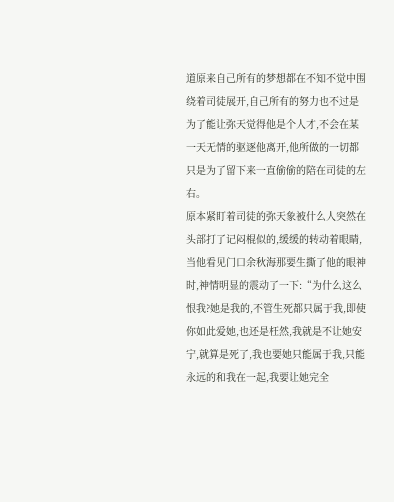道原来自己所有的梦想都在不知不觉中围绕着司徒展开,自己所有的努力也不过是为了能让弥天觉得他是个人才,不会在某一天无情的驱逐他离开,他所做的一切都只是为了留下来一直偷偷的陪在司徒的左右。
原本紧盯着司徒的弥天象被什么人突然在头部打了记闷棍似的,缓缓的转动着眼睛,当他看见门口余秋海那要生撕了他的眼神时,神情明显的震动了一下:“为什么这么恨我?她是我的,不管生死都只属于我,即使你如此爱她,也还是枉然,我就是不让她安宁,就算是死了,我也要她只能属于我,只能永远的和我在一起,我要让她完全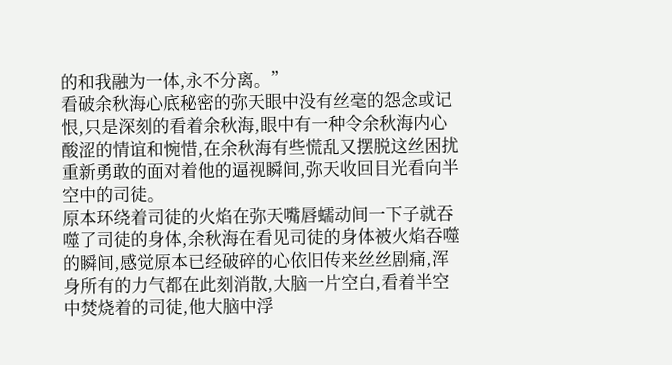的和我融为一体,永不分离。”
看破余秋海心底秘密的弥天眼中没有丝毫的怨念或记恨,只是深刻的看着余秋海,眼中有一种令余秋海内心酸涩的情谊和惋惜,在余秋海有些慌乱又摆脱这丝困扰重新勇敢的面对着他的逼视瞬间,弥天收回目光看向半空中的司徒。
原本环绕着司徒的火焰在弥天嘴唇蠕动间一下子就吞噬了司徒的身体,余秋海在看见司徒的身体被火焰吞噬的瞬间,感觉原本已经破碎的心依旧传来丝丝剧痛,浑身所有的力气都在此刻消散,大脑一片空白,看着半空中焚烧着的司徒,他大脑中浮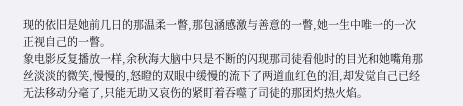现的依旧是她前几日的那温柔一瞥,那包涵感激与善意的一瞥,她一生中唯一的一次正视自己的一瞥。
象电影反复播放一样,余秋海大脑中只是不断的闪现那司徒看他时的目光和她嘴角那丝淡淡的微笑,慢慢的,怒瞪的双眼中缓慢的流下了两道血红色的泪,却发觉自己已经无法移动分毫了,只能无助又哀伤的紧盯着吞噬了司徒的那团灼热火焰。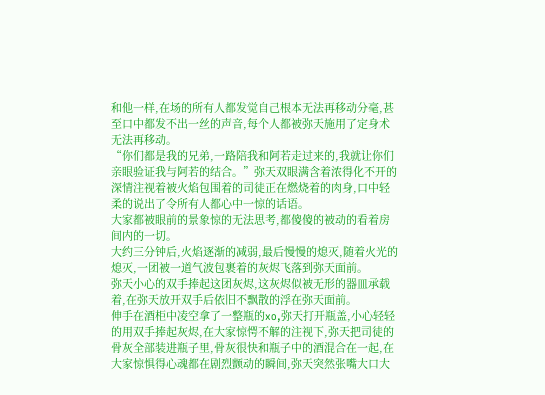和他一样,在场的所有人都发觉自己根本无法再移动分毫,甚至口中都发不出一丝的声音,每个人都被弥天施用了定身术无法再移动。
“你们都是我的兄弟,一路陪我和阿若走过来的,我就让你们亲眼验证我与阿若的结合。”弥天双眼满含着浓得化不开的深情注视着被火焰包围着的司徒正在燃烧着的肉身,口中轻柔的说出了令所有人都心中一惊的话语。
大家都被眼前的景象惊的无法思考,都傻傻的被动的看着房间内的一切。
大约三分钟后,火焰逐渐的减弱,最后慢慢的熄灭,随着火光的熄灭,一团被一道气波包裹着的灰烬飞落到弥天面前。
弥天小心的双手捧起这团灰烬,这灰烬似被无形的器皿承载着,在弥天放开双手后依旧不飘散的浮在弥天面前。
伸手在酒柜中凌空拿了一整瓶的xo,弥天打开瓶盖,小心轻轻的用双手捧起灰烬,在大家惊愕不解的注视下,弥天把司徒的骨灰全部装进瓶子里,骨灰很快和瓶子中的酒混合在一起,在大家惊惧得心魂都在剧烈颤动的瞬间,弥天突然张嘴大口大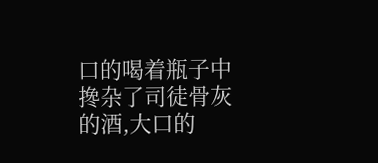口的喝着瓶子中搀杂了司徒骨灰的酒,大口的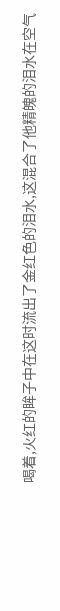喝着,火红的眸子中在这时流出了金红色的泪水,这混合了他精魄的泪水在空气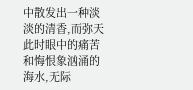中散发出一种淡淡的清香,而弥天此时眼中的痛苦和悔恨象汹涌的海水,无际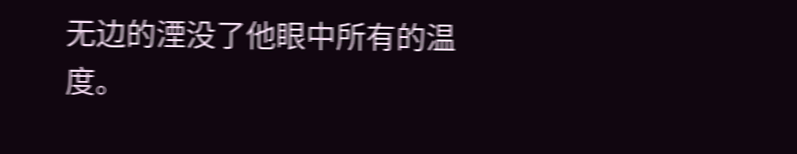无边的湮没了他眼中所有的温度。